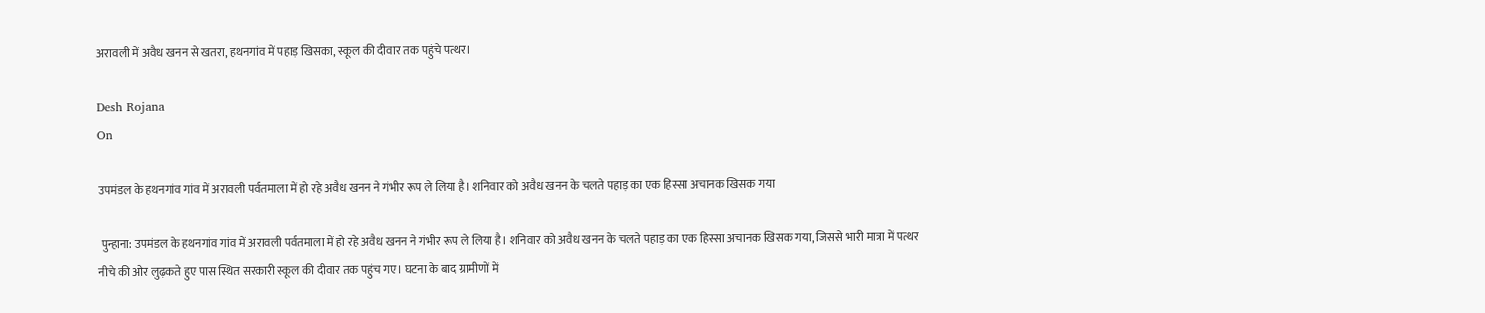अरावली में अवैध खनन से खतरा, हथनगांव में पहाड़ खिसका, स्कूल की दीवार तक पहुंचे पत्थर।

Desh Rojana
On

उपमंडल के हथनगांव गांव में अरावली पर्वतमाला में हो रहे अवैध खनन ने गंभीर रूप ले लिया है। शनिवार को अवैध खनन के चलते पहाड़ का एक हिस्सा अचानक खिसक गया

 पुन्हाना: उपमंडल के हथनगांव गांव में अरावली पर्वतमाला में हो रहे अवैध खनन ने गंभीर रूप ले लिया है। शनिवार को अवैध खनन के चलते पहाड़ का एक हिस्सा अचानक खिसक गया, जिससे भारी मात्रा में पत्थर नीचे की ओर लुढ़कते हुए पास स्थित सरकारी स्कूल की दीवार तक पहुंच गए। घटना के बाद ग्रामीणों में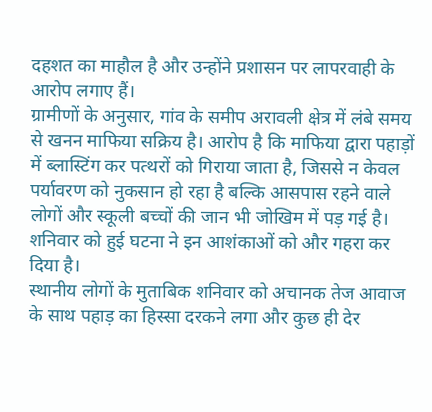दहशत का माहौल है और उन्होंने प्रशासन पर लापरवाही के आरोप लगाए हैं।
ग्रामीणों के अनुसार, गांव के समीप अरावली क्षेत्र में लंबे समय से खनन माफिया सक्रिय है। आरोप है कि माफिया द्वारा पहाड़ों में ब्लास्टिंग कर पत्थरों को गिराया जाता है, जिससे न केवल पर्यावरण को नुकसान हो रहा है बल्कि आसपास रहने वाले लोगों और स्कूली बच्चों की जान भी जोखिम में पड़ गई है। शनिवार को हुई घटना ने इन आशंकाओं को और गहरा कर दिया है।
स्थानीय लोगों के मुताबिक शनिवार को अचानक तेज आवाज के साथ पहाड़ का हिस्सा दरकने लगा और कुछ ही देर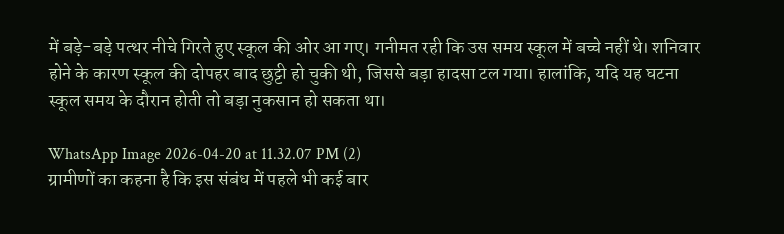में बड़े-बड़े पत्थर नीचे गिरते हुए स्कूल की ओर आ गए। गनीमत रही कि उस समय स्कूल में बच्चे नहीं थे। शनिवार होने के कारण स्कूल की दोपहर बाद छुट्टी हो चुकी थी, जिससे बड़ा हादसा टल गया। हालांकि, यदि यह घटना स्कूल समय के दौरान होती तो बड़ा नुकसान हो सकता था।

WhatsApp Image 2026-04-20 at 11.32.07 PM (2)
ग्रामीणों का कहना है कि इस संबंध में पहले भी कई बार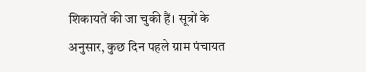शिकायतें की जा चुकी हैं। सूत्रों के अनुसार, कुछ दिन पहले ग्राम पंचायत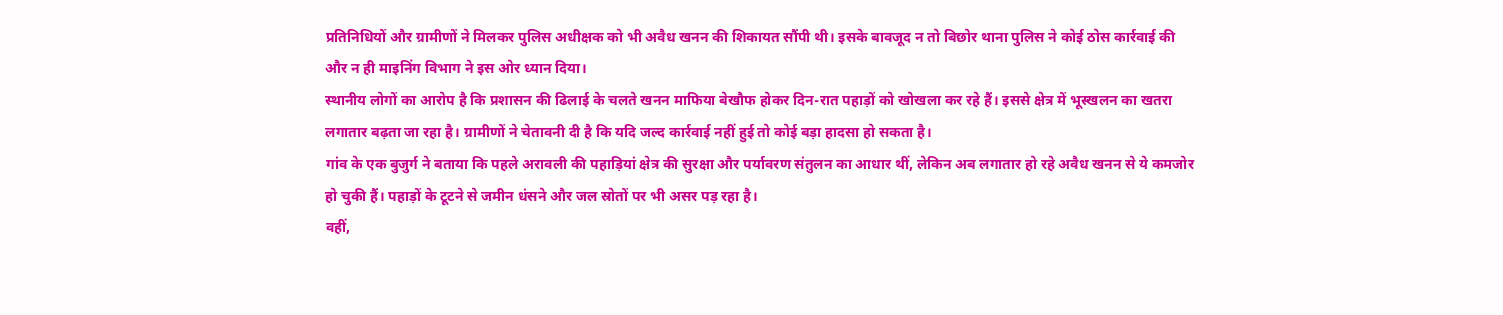प्रतिनिधियों और ग्रामीणों ने मिलकर पुलिस अधीक्षक को भी अवैध खनन की शिकायत सौंपी थी। इसके बावजूद न तो बिछोर थाना पुलिस ने कोई ठोस कार्रवाई की और न ही माइनिंग विभाग ने इस ओर ध्यान दिया।
स्थानीय लोगों का आरोप है कि प्रशासन की ढिलाई के चलते खनन माफिया बेखौफ होकर दिन-रात पहाड़ों को खोखला कर रहे हैं। इससे क्षेत्र में भूस्खलन का खतरा लगातार बढ़ता जा रहा है। ग्रामीणों ने चेतावनी दी है कि यदि जल्द कार्रवाई नहीं हुई तो कोई बड़ा हादसा हो सकता है।
गांव के एक बुजुर्ग ने बताया कि पहले अरावली की पहाड़ियां क्षेत्र की सुरक्षा और पर्यावरण संतुलन का आधार थीं, लेकिन अब लगातार हो रहे अवैध खनन से ये कमजोर हो चुकी हैं। पहाड़ों के टूटने से जमीन धंसने और जल स्रोतों पर भी असर पड़ रहा है।
वहीं,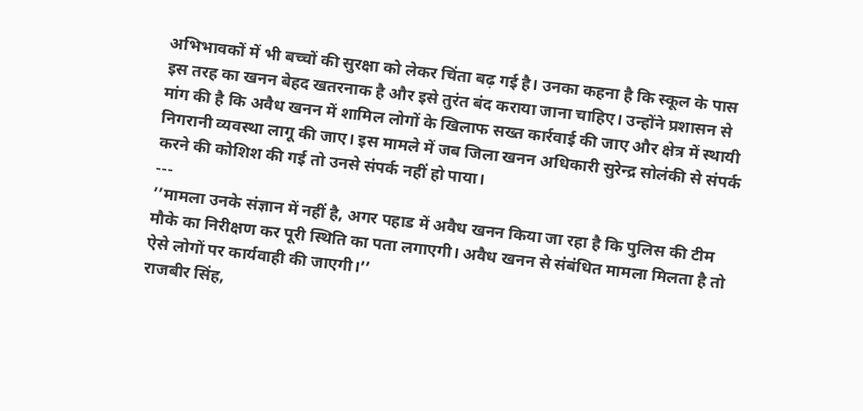अभिभावकों में भी बच्चों की सुरक्षा को लेकर चिंता बढ़ गई है। उनका कहना है कि स्कूल के पास इस तरह का खनन बेहद खतरनाक है और इसे तुरंत बंद कराया जाना चाहिए। उन्होंने प्रशासन से मांग की है कि अवैध खनन में शामिल लोगों के खिलाफ सख्त कार्रवाई की जाए और क्षेत्र में स्थायी निगरानी व्यवस्था लागू की जाए। इस मामले में जब जिला खनन अधिकारी सुरेन्द्र सोलंकी से संपर्क करने की कोशिश की गई तो उनसे संपर्क नहीं हो पाया।
---
’’मामला उनके संज्ञान में नहीं है, अगर पहाड में अवैध खनन किया जा रहा है कि पुलिस की टीम मौके का निरीक्षण कर पूरी स्थिति का पता लगाएगी। अवैध खनन से संबंधित मामला मिलता है तो ऐसे लोगों पर कार्यवाही की जाएगी।’’
राजबीर सिंह,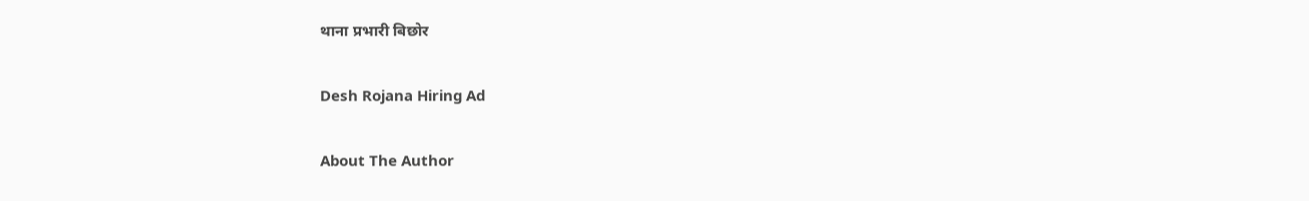थाना प्रभारी बिछोर

Desh Rojana Hiring Ad

About The Author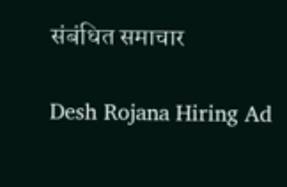संबंधित समाचार

Desh Rojana Hiring Ad